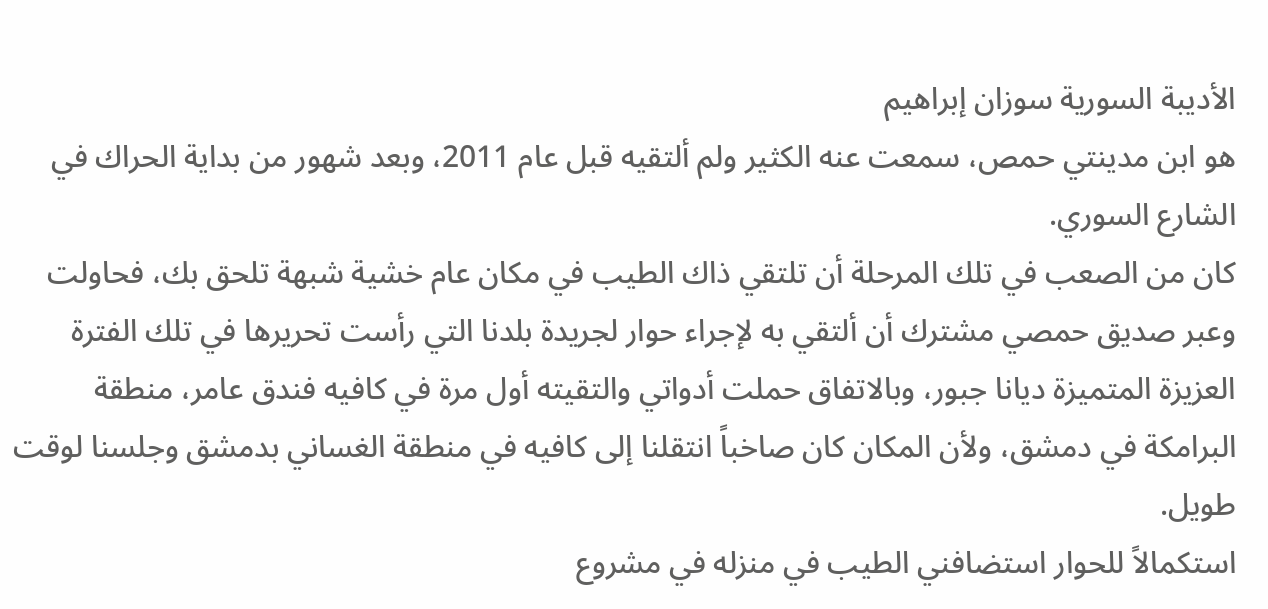الأديبة السورية سوزان إبراهيم
هو ابن مدينتي حمص، سمعت عنه الكثير ولم ألتقيه قبل عام 2011، وبعد شهور من بداية الحراك في الشارع السوري.
كان من الصعب في تلك المرحلة أن تلتقي ذاك الطيب في مكان عام خشية شبهة تلحق بك، فحاولت وعبر صديق حمصي مشترك أن ألتقي به لإجراء حوار لجريدة بلدنا التي رأست تحريرها في تلك الفترة العزيزة المتميزة ديانا جبور، وبالاتفاق حملت أدواتي والتقيته أول مرة في كافيه فندق عامر، منطقة البرامكة في دمشق، ولأن المكان كان صاخباً انتقلنا إلى كافيه في منطقة الغساني بدمشق وجلسنا لوقت طويل.
استكمالاً للحوار استضافني الطيب في منزله في مشروع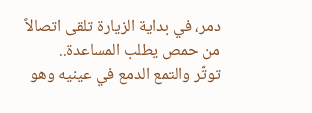دمر، في بداية الزيارة تلقى اتصالاً من حمص يطلب المساعدة..
توتّر والتمع الدمع في عينيه وهو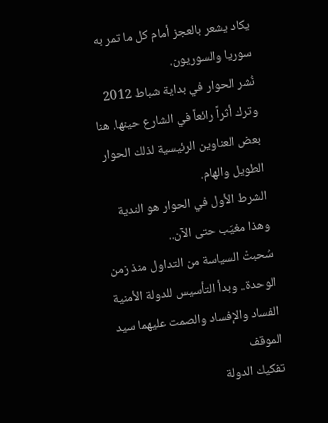يكاد يشعر بالعجز أمام كل ما تمر به سوريا والسوريون.
نُشر الحوار في بداية شباط 2012 وترك أثراً رائعاً في الشارع حينها. هنا بعض العناوين الرئيسية لذلك الحوار الطويل والهام.
الشرط الأول في الحوار هو الندية وهذا مغيّب حتى الآن..
سُحبتْ السياسة من التداول منذ زمن الوحدة.. وبدأ التأسيس للدولة الأمنية
الفساد والإفساد والصمت عليهما سيد الموقف
تفكيك الدولة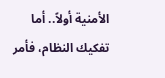الأمنية أولاً.. أما تفكيك النظام، فأمر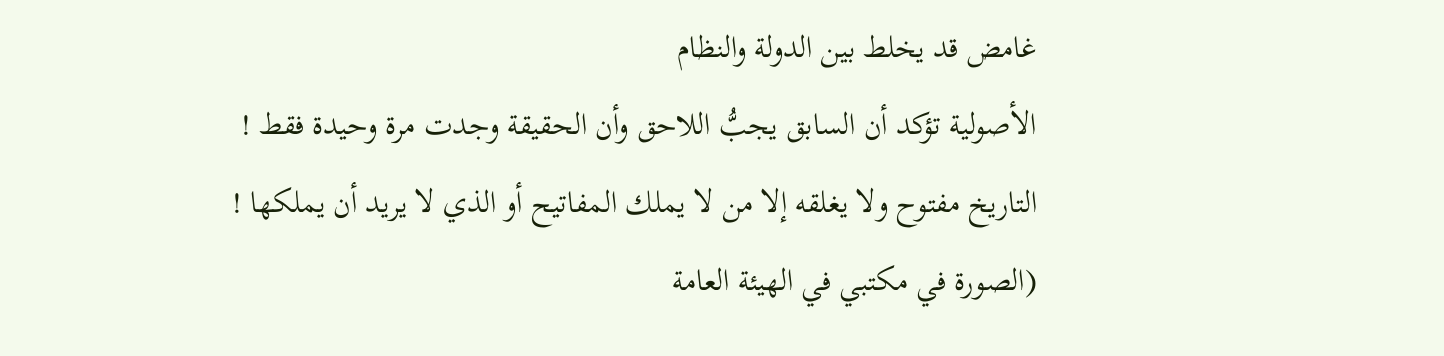غامض قد يخلط بين الدولة والنظام
الأصولية تؤكد أن السابق يجبُّ اللاحق وأن الحقيقة وجدت مرة وحيدة فقط !
التاريخ مفتوح ولا يغلقه إلا من لا يملك المفاتيح أو الذي لا يريد أن يملكها !
(الصورة في مكتبي في الهيئة العامة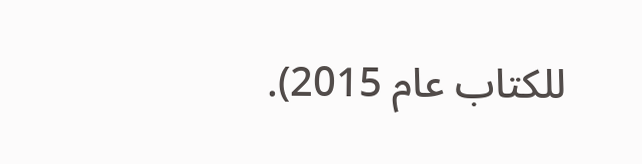للكتاب عام 2015).